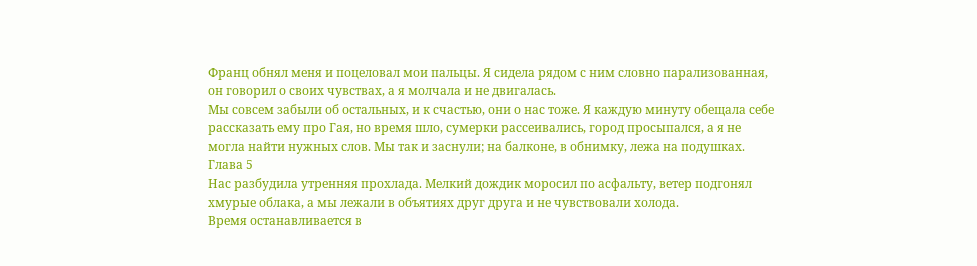Франц обнял меня и поцеловал мои пальцы. Я сидела рядом с ним словно парализованная, он говорил о своих чувствах, а я молчала и не двигалась.
Мы совсем забыли об остальных, и к счастью, они о нас тоже. Я каждую минуту обещала себе рассказать ему про Гая, но время шло, сумерки рассеивались, город просыпался, а я не могла найти нужных слов. Мы так и заснули; на балконе, в обнимку, лежа на подушках.
Глава 5
Нас разбудила утренняя прохлада. Мелкий дождик моросил по асфальту, ветер подгонял хмурые облака, а мы лежали в объятиях друг друга и не чувствовали холода.
Время останавливается в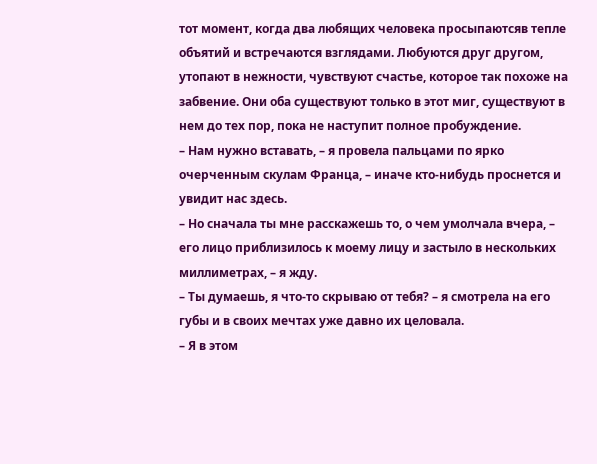тот момент, когда два любящих человека просыпаютсяв тепле объятий и встречаются взглядами. Любуются друг другом, утопают в нежности, чувствуют счастье, которое так похоже на забвение. Они оба существуют только в этот миг, существуют в нем до тех пор, пока не наступит полное пробуждение.
– Нам нужно вставать, – я провела пальцами по ярко очерченным скулам Франца, – иначе кто-нибудь проснется и увидит нас здесь.
– Но сначала ты мне расскажешь то, о чем умолчала вчера, – его лицо приблизилось к моему лицу и застыло в нескольких миллиметрах, – я жду.
– Ты думаешь, я что-то скрываю от тебя? – я смотрела на его губы и в своих мечтах уже давно их целовала.
– Я в этом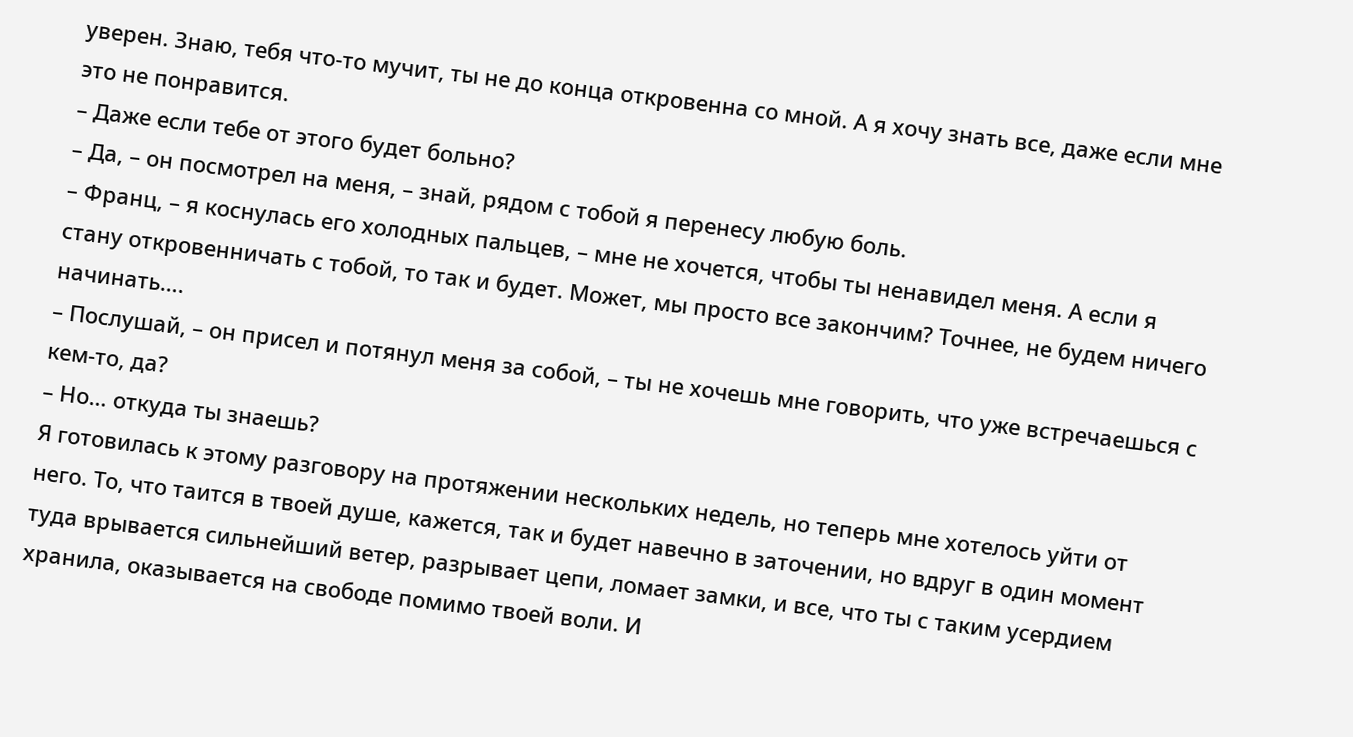уверен. Знаю, тебя что-то мучит, ты не до конца откровенна со мной. А я хочу знать все, даже если мне это не понравится.
– Даже если тебе от этого будет больно?
– Да, – он посмотрел на меня, – знай, рядом с тобой я перенесу любую боль.
– Франц, – я коснулась его холодных пальцев, – мне не хочется, чтобы ты ненавидел меня. А если я стану откровенничать с тобой, то так и будет. Может, мы просто все закончим? Точнее, не будем ничего начинать….
– Послушай, – он присел и потянул меня за собой, – ты не хочешь мне говорить, что уже встречаешься с кем-то, да?
– Но… откуда ты знаешь?
Я готовилась к этому разговору на протяжении нескольких недель, но теперь мне хотелось уйти от него. То, что таится в твоей душе, кажется, так и будет навечно в заточении, но вдруг в один момент туда врывается сильнейший ветер, разрывает цепи, ломает замки, и все, что ты с таким усердием хранила, оказывается на свободе помимо твоей воли. И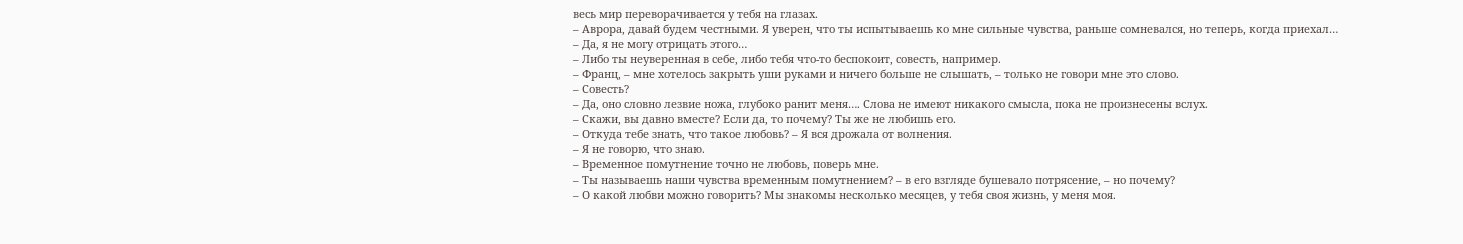весь мир переворачивается у тебя на глазах.
– Аврора, давай будем честными. Я уверен, что ты испытываешь ко мне сильные чувства, раньше сомневался, но теперь, когда приехал…
– Да, я не могу отрицать этого…
– Либо ты неуверенная в себе, либо тебя что-то беспокоит, совесть, например.
– Франц, – мне хотелось закрыть уши руками и ничего больше не слышать, – только не говори мне это слово.
– Совесть?
– Да, оно словно лезвие ножа, глубоко ранит меня…. Слова не имеют никакого смысла, пока не произнесены вслух.
– Скажи, вы давно вместе? Если да, то почему? Ты же не любишь его.
– Откуда тебе знать, что такое любовь? – Я вся дрожала от волнения.
– Я не говорю, что знаю.
– Временное помутнение точно не любовь, поверь мне.
– Ты называешь наши чувства временным помутнением? – в его взгляде бушевало потрясение, – но почему?
– О какой любви можно говорить? Мы знакомы несколько месяцев, у тебя своя жизнь, у меня моя.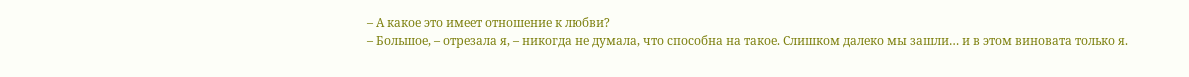– А какое это имеет отношение к любви?
– Большое, – отрезала я, – никогда не думала, что способна на такое. Слишком далеко мы зашли… и в этом виновата только я.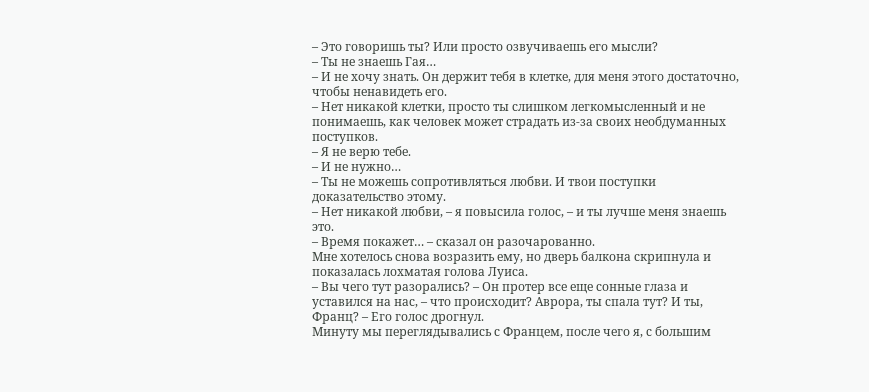– Это говоришь ты? Или просто озвучиваешь его мысли?
– Ты не знаешь Гая…
– И не хочу знать. Он держит тебя в клетке, для меня этого достаточно, чтобы ненавидеть его.
– Нет никакой клетки, просто ты слишком легкомысленный и не понимаешь, как человек может страдать из-за своих необдуманных поступков.
– Я не верю тебе.
– И не нужно…
– Ты не можешь сопротивляться любви. И твои поступки доказательство этому.
– Нет никакой любви, – я повысила голос, – и ты лучше меня знаешь это.
– Время покажет… – сказал он разочарованно.
Мне хотелось снова возразить ему, но дверь балкона скрипнула и показалась лохматая голова Луиса.
– Вы чего тут разорались? – Он протер все еще сонные глаза и уставился на нас, – что происходит? Аврора, ты спала тут? И ты, Франц? – Его голос дрогнул.
Минуту мы переглядывались с Францем, после чего я, с большим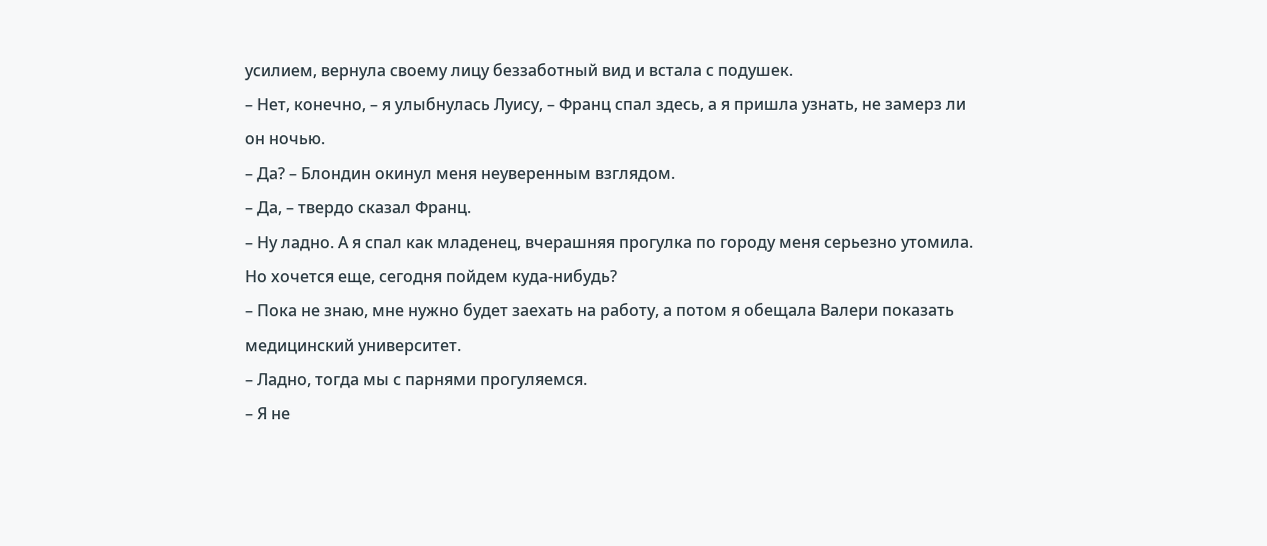усилием, вернула своему лицу беззаботный вид и встала с подушек.
– Нет, конечно, – я улыбнулась Луису, – Франц спал здесь, а я пришла узнать, не замерз ли он ночью.
– Да? – Блондин окинул меня неуверенным взглядом.
– Да, – твердо сказал Франц.
– Ну ладно. А я спал как младенец, вчерашняя прогулка по городу меня серьезно утомила. Но хочется еще, сегодня пойдем куда-нибудь?
– Пока не знаю, мне нужно будет заехать на работу, а потом я обещала Валери показать медицинский университет.
– Ладно, тогда мы с парнями прогуляемся.
– Я не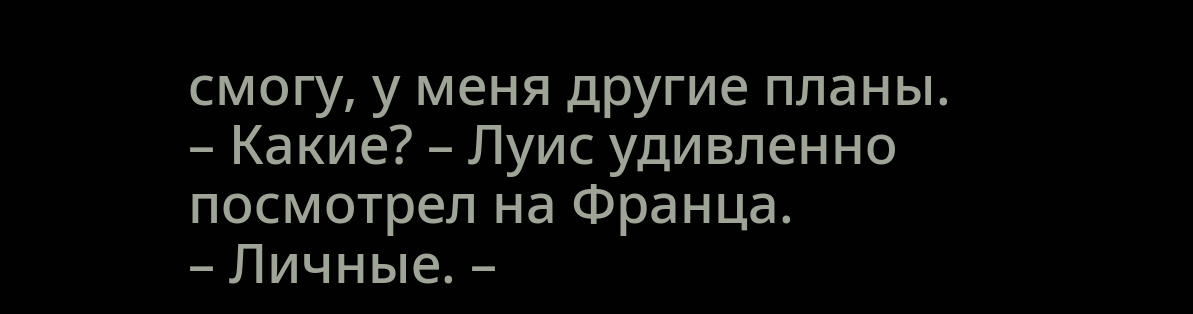смогу, у меня другие планы.
– Какие? – Луис удивленно посмотрел на Франца.
– Личные. –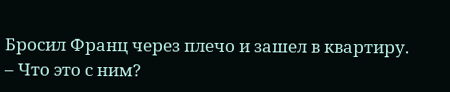Бросил Франц через плечо и зашел в квартиру.
– Что это с ним?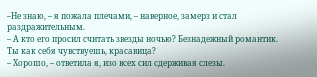–Не знаю, – я пожала плечами, – наверное, замерз и стал раздражительным.
– А кто его просил считать звезды ночью? Безнадежный романтик. Ты как себя чувствуешь, красавица?
– Хорошо, – ответила я, изо всех сил сдерживая слезы.